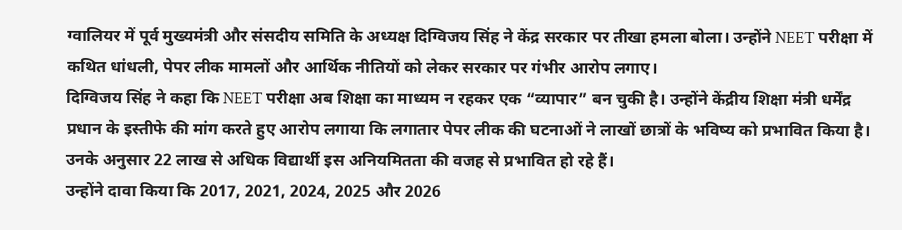ग्वालियर में पूर्व मुख्यमंत्री और संसदीय समिति के अध्यक्ष दिग्विजय सिंह ने केंद्र सरकार पर तीखा हमला बोला। उन्होंने NEET परीक्षा में कथित धांधली, पेपर लीक मामलों और आर्थिक नीतियों को लेकर सरकार पर गंभीर आरोप लगाए।
दिग्विजय सिंह ने कहा कि NEET परीक्षा अब शिक्षा का माध्यम न रहकर एक “व्यापार” बन चुकी है। उन्होंने केंद्रीय शिक्षा मंत्री धर्मेंद्र प्रधान के इस्तीफे की मांग करते हुए आरोप लगाया कि लगातार पेपर लीक की घटनाओं ने लाखों छात्रों के भविष्य को प्रभावित किया है। उनके अनुसार 22 लाख से अधिक विद्यार्थी इस अनियमितता की वजह से प्रभावित हो रहे हैं।
उन्होंने दावा किया कि 2017, 2021, 2024, 2025 और 2026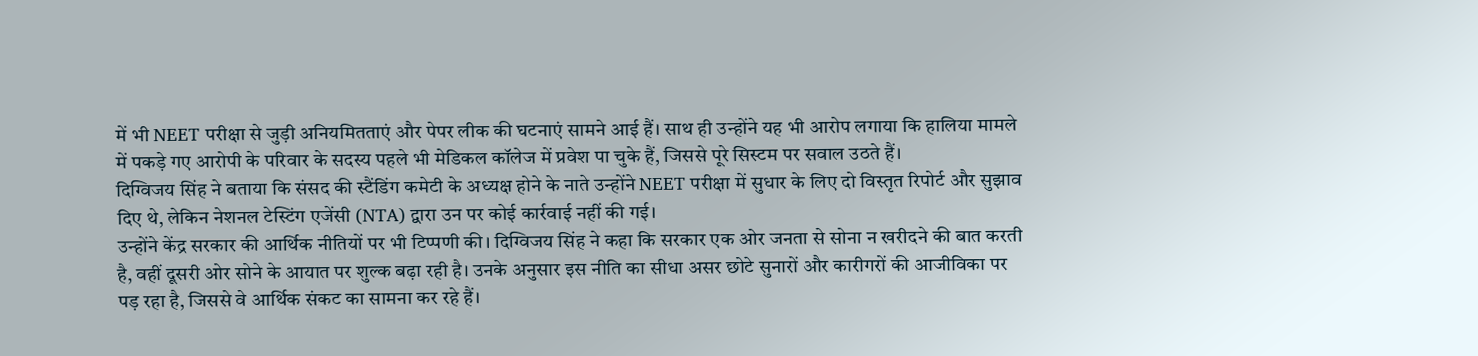में भी NEET परीक्षा से जुड़ी अनियमितताएं और पेपर लीक की घटनाएं सामने आई हैं। साथ ही उन्होंने यह भी आरोप लगाया कि हालिया मामले में पकड़े गए आरोपी के परिवार के सदस्य पहले भी मेडिकल कॉलेज में प्रवेश पा चुके हैं, जिससे पूरे सिस्टम पर सवाल उठते हैं।
दिग्विजय सिंह ने बताया कि संसद की स्टैंडिंग कमेटी के अध्यक्ष होने के नाते उन्होंने NEET परीक्षा में सुधार के लिए दो विस्तृत रिपोर्ट और सुझाव दिए थे, लेकिन नेशनल टेस्टिंग एजेंसी (NTA) द्वारा उन पर कोई कार्रवाई नहीं की गई।
उन्होंने केंद्र सरकार की आर्थिक नीतियों पर भी टिप्पणी की। दिग्विजय सिंह ने कहा कि सरकार एक ओर जनता से सोना न खरीदने की बात करती है, वहीं दूसरी ओर सोने के आयात पर शुल्क बढ़ा रही है। उनके अनुसार इस नीति का सीधा असर छोटे सुनारों और कारीगरों की आजीविका पर पड़ रहा है, जिससे वे आर्थिक संकट का सामना कर रहे हैं।